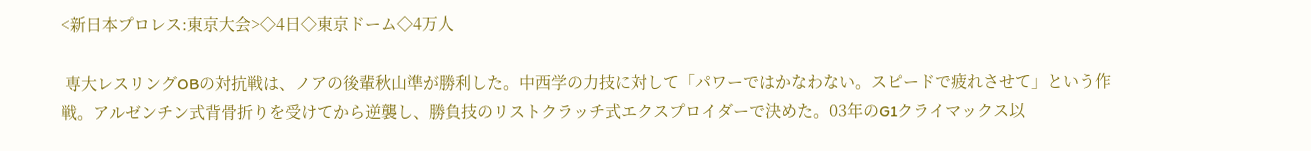<新日本プロレス:東京大会>◇4日◇東京ドーム◇4万人

 専大レスリングOBの対抗戦は、ノアの後輩秋山準が勝利した。中西学の力技に対して「パワーではかなわない。スピードで疲れさせて」という作戦。アルゼンチン式背骨折りを受けてから逆襲し、勝負技のリストクラッチ式エクスプロイダーで決めた。03年のG1クライマックス以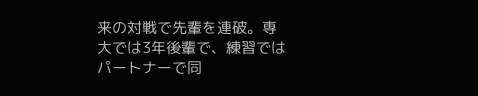来の対戦で先輩を連破。専大では3年後輩で、練習ではパートナーで同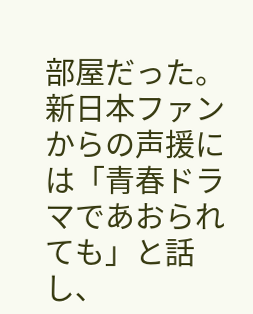部屋だった。新日本ファンからの声援には「青春ドラマであおられても」と話し、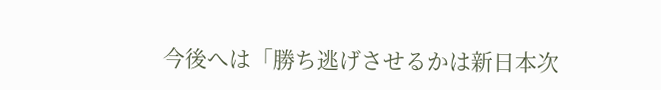今後へは「勝ち逃げさせるかは新日本次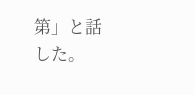第」と話した。